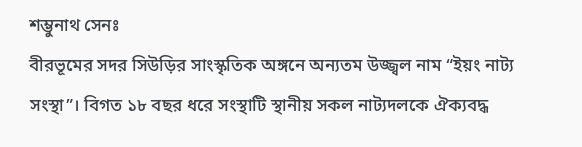শম্ভুনাথ সেনঃ
বীরভূমের সদর সিউড়ির সাংস্কৃতিক অঙ্গনে অন্যতম উজ্জ্বল নাম “ইয়ং নাট্য সংস্থা”। বিগত ১৮ বছর ধরে সংস্থাটি স্থানীয় সকল নাট্যদলকে ঐক্যবদ্ধ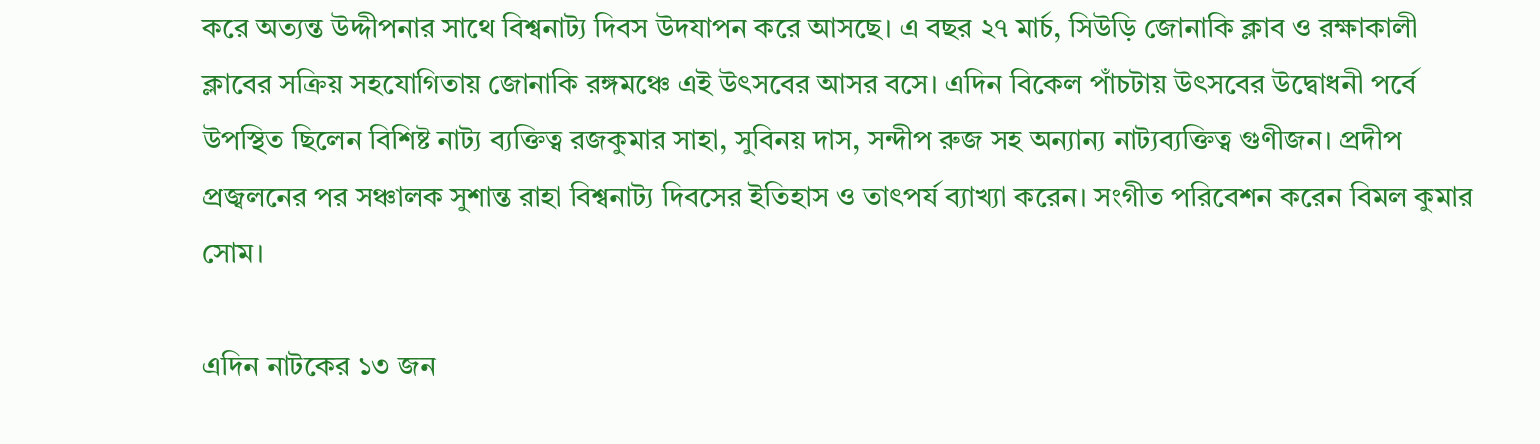করে অত্যন্ত উদ্দীপনার সাথে বিশ্বনাট্য দিবস উদযাপন করে আসছে। এ বছর ২৭ মার্চ, সিউড়ি জোনাকি ক্লাব ও রক্ষাকালী ক্লাবের সক্রিয় সহযোগিতায় জোনাকি রঙ্গমঞ্চে এই উৎসবের আসর বসে। এদিন বিকেল পাঁচটায় উৎসবের উদ্বোধনী পর্বে উপস্থিত ছিলেন বিশিষ্ট নাট্য ব্যক্তিত্ব রজকুমার সাহা, সুবিনয় দাস, সন্দীপ রুজ সহ অন্যান্য নাট্যব্যক্তিত্ব গুণীজন। প্রদীপ প্রজ্বলনের পর সঞ্চালক সুশান্ত রাহা বিশ্বনাট্য দিবসের ইতিহাস ও তাৎপর্য ব্যাখ্যা করেন। সংগীত পরিবেশন করেন বিমল কুমার সোম।

এদিন নাটকের ১৩ জন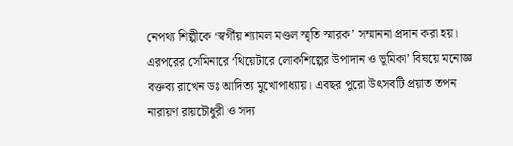নেপথ্য শিল্পীকে ‘স্বর্গীয় শ্যামল মণ্ডল স্মৃতি স্মারক’ সম্মাননা প্রদান করা হয়। এরপরের সেমিনারে ‘থিয়েটারে লোকশিল্পের উপাদান ও ভূমিকা’ বিষয়ে মনোজ্ঞ বক্তব্য রাখেন ডঃ আদিত্য মুখোপাধ্যায়। এবছর পুরো উৎসবটি প্রয়াত তপন নারায়ণ রায়চৌধুরী ও সদ্য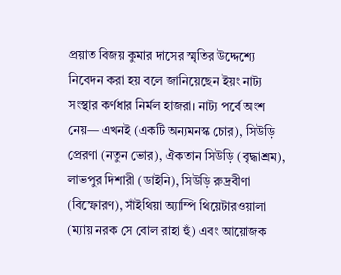প্রয়াত বিজয় কুমার দাসের স্মৃতির উদ্দেশ্যে নিবেদন করা হয় বলে জানিয়েছেন ইয়ং নাট্য সংস্থার কর্ণধার নির্মল হাজরা। নাট্য পর্বে অংশ নেয়— এখনই (একটি অন্যমনস্ক চোর), সিউড়ি প্রেরণা (নতুন ভোর), ঐকতান সিউড়ি (বৃদ্ধাশ্রম), লাভপুর দিশারী (ডাইনি), সিউড়ি রুদ্রবীণা (বিস্ফোরণ), সাঁইথিয়া অ্যাম্পি থিয়েটারওয়ালা (ম্যায় নরক সে বোল রাহা হুঁ) এবং আয়োজক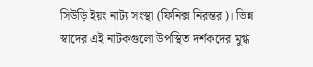সিউড়ি ইয়ং নাট্য সংস্থা (ফিনিক্স নিরন্তর)। ভিন্ন স্বাদের এই নাটকগুলো উপস্থিত দর্শকদের মুগ্ধ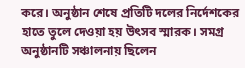করে। অনুষ্ঠান শেষে প্রতিটি দলের নির্দেশকের হাতে তুলে দেওয়া হয় উৎসব স্মারক। সমগ্র অনুষ্ঠানটি সঞ্চালনায় ছিলেন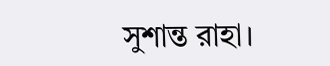সুশান্ত রাহা।